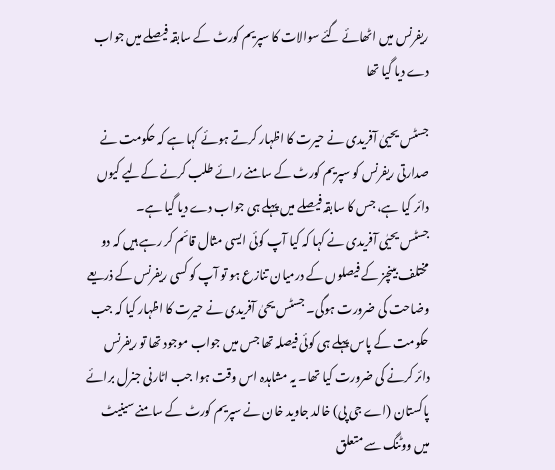ریفرنس میں اٹھائے گئے سوالات کا سپریم کورٹ کے سابقہ فیصلے میں جواب دے دیا گیا تھا

جسٹس یحییٰ آفریدی نے حیرت کا اظہار کرتے ہوئے کہا ہے کہ حکومت نے صدارتی ریفرنس کو سپریم کورٹ کے سامنے رائے طلب کرنے کےلیے کیوں دائر کیا ہے، جس کا سابقہ فیصلے میں پہلے ہی جواب دے دیا گیا ہے۔
جسٹس یحیٰی آفریدی نے کہا کہ کیا آپ کوئی ایسی مثال قائم کر رہے ہیں کہ دو مختلف بینچز کے فیصلوں کے درمیان تنازع ہو تو آپ کو کسی ریفرنس کے ذریعے وضاحت کی ضرورت ہوگی۔ جسٹس یحیٰ آفریدی نے حیرت کا اظہار کیا کہ جب حکومت کے پاس پہلے ہی کوئی فیصلہ تھا جس میں جواب موجود تھا تو ریفرنس دائر کرنے کی ضرورت کیا تھا۔ یہ مشاہدہ اس وقت ہوا جب اٹارنی جنرل برائے پاکستان (اے جی پی) خالد جاوید خان نے سپریم کورٹ کے سامنے سینیٹ میں ووٹنگ سے متعلق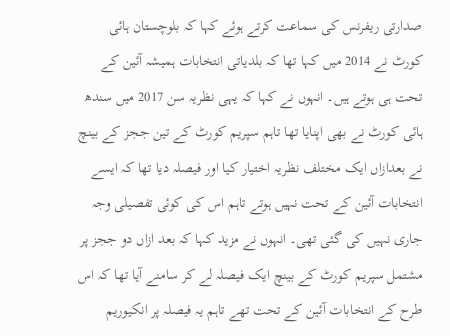صدارتی ریفرنس کی سماعت کرتے ہوئے کہا کہ بلوچستان ہائی کورٹ نے 2014 میں کہا تھا کہ بلدیاتی انتخابات ہمیشہ آئین کے تحت ہی ہوتے ہیں۔ انہوں نے کہا کہ یہی نظریہ سن 2017 میں سندھ ہائی کورٹ نے بھی اپنایا تھا تاہم سپریم کورٹ کے تین ججز کے بینچ نے بعدازاں ایک مختلف نظریہ اختیار کیا اور فیصلہ دیا تھا کہ ایسے انتخابات آئین کے تحت نہیں ہوتے تاہم اس کی کوئی تفصیلی وجہ جاری نہیں کی گئی تھی۔ انہوں نے مزید کہا کہ بعد ازاں دو ججز پر مشتمل سپریم کورٹ کے بینچ ایک فیصلہ لے کر سامنے آیا تھا کہ اس طرح کے انتخابات آئین کے تحت تھے تاہم یہ فیصلہ پر انکیوریم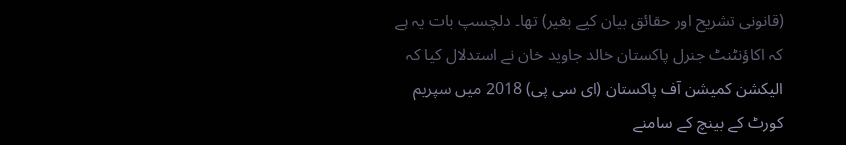(قانونی تشریح اور حقائق بیان کیے بغیر) تھا۔ دلچسپ بات یہ ہے کہ اکاؤنٹنٹ جنرل پاکستان خالد جاوید خان نے استدلال کیا کہ الیکشن کمیشن آف پاکستان (ای سی پی) 2018 میں سپریم کورٹ کے بینچ کے سامنے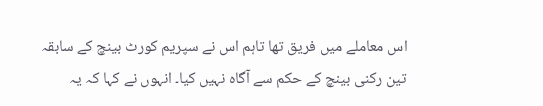اس معاملے میں فریق تھا تاہم اس نے سپریم کورٹ بینچ کے سابقہ تین رکنی بینچ کے حکم سے آگاہ نہیں کیا۔ انہوں نے کہا کہ یہ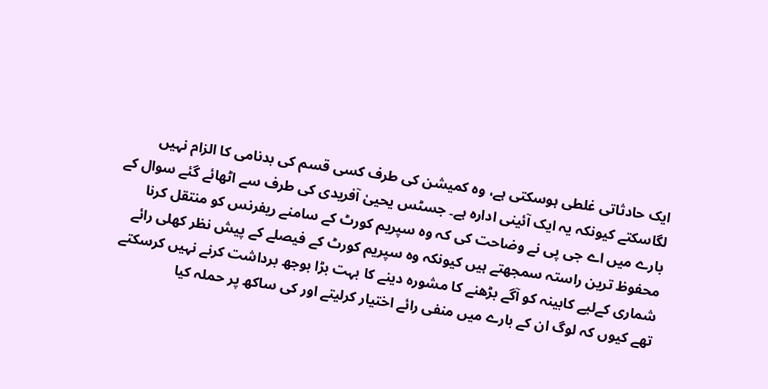ایک حادثاتی غلطی ہوسکتی ہے، وہ کمیشن کی طرف کسی قسم کی بدنامی کا الزام نہیں لگاسکتے کیونکہ یہ ایک آئینی ادارہ ہے۔ جسٹس یحییٰ آفریدی کی طرف سے اٹھائے گئے سوال کے بارے میں اے جی پی نے وضاحت کی کہ وہ سپریم کورٹ کے سامنے ریفرنس کو منتقل کرنا محفوظ ترین راستہ سمجھتے ہیں کیونکہ وہ سپریم کورٹ کے فیصلے کے پیش نظر کھلی رائے شماری کےلیے کابینہ کو آگے بڑھنے کا مشورہ دینے کا بہت بڑا بوجھ برداشت کرنے نہیں کرسکتے تھے کیوں کہ لوگ ان کے بارے میں منفی رائے اختیار کرلیتے اور کی ساکھ پر حملہ کیا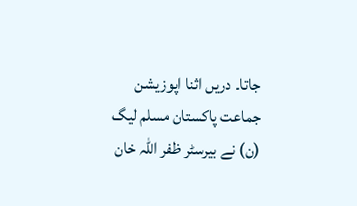جاتا۔ دریں اثنا اپوزیشن جماعت پاکستان مسلم لیگ (ن) نے بیرسٹر ظفر اللہ خان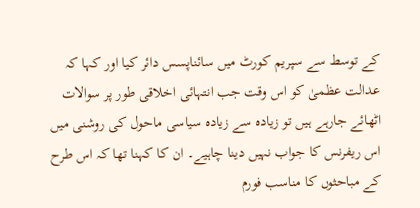کے توسط سے سپریم کورٹ میں سائناپسس دائر کیا اور کہا کہ عدالت عظمیٰ کو اس وقت جب انتہائی اخلاقی طور پر سوالات اٹھائے جارہے ہیں تو زیادہ سے زیادہ سیاسی ماحول کی روشنی میں اس ریفرنس کا جواب نہیں دینا چاہیے۔ ان کا کہنا تھا کہ اس طرح کے مباحثوں کا مناسب فورم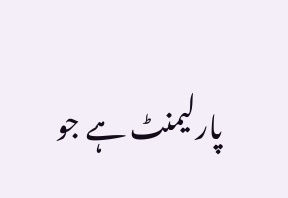پارلیمنٹ ہے جو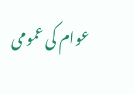عوام کی عمومی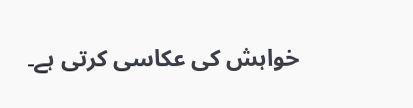خواہش کی عکاسی کرتی ہے۔